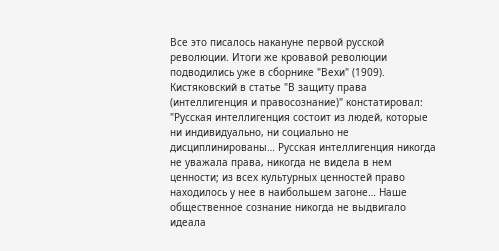Все это писалось накануне первой русской революции. Итоги же кровавой революции подводились уже в сборнике "Вехи" (1909). Кистяковский в статье "В защиту права (интеллигенция и правосознание)" констатировал: "Русская интеллигенция состоит из людей, которые ни индивидуально, ни социально не дисциплинированы… Русская интеллигенция никогда не уважала права, никогда не видела в нем ценности; из всех культурных ценностей право находилось у нее в наибольшем загоне… Наше общественное сознание никогда не выдвигало идеала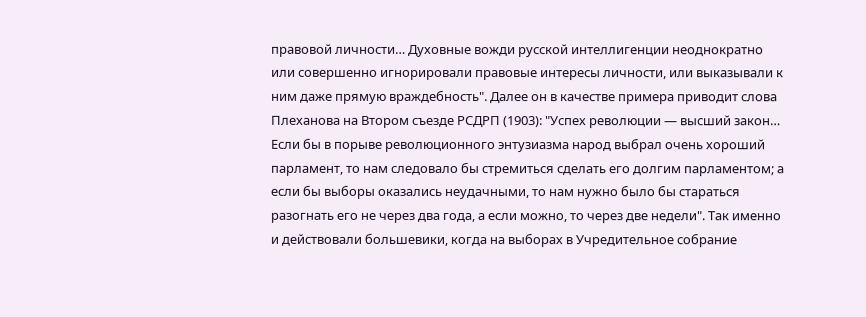правовой личности… Духовные вожди русской интеллигенции неоднократно или совершенно игнорировали правовые интересы личности, или выказывали к ним даже прямую враждебность". Далее он в качестве примера приводит слова Плеханова на Втором съезде РСДРП (1903): "Успех революции — высший закон… Если бы в порыве революционного энтузиазма народ выбрал очень хороший парламент, то нам следовало бы стремиться сделать его долгим парламентом; а если бы выборы оказались неудачными, то нам нужно было бы стараться разогнать его не через два года, а если можно, то через две недели". Так именно и действовали большевики, когда на выборах в Учредительное собрание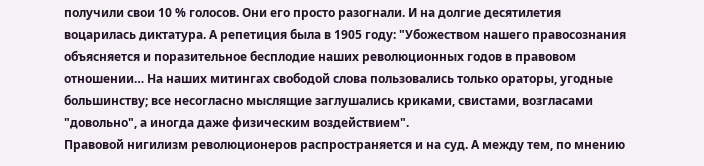получили свои 10 % голосов. Они его просто разогнали. И на долгие десятилетия воцарилась диктатура. А репетиция была в 1905 году: "Убожеством нашего правосознания объясняется и поразительное бесплодие наших революционных годов в правовом отношении… На наших митингах свободой слова пользовались только ораторы, угодные большинству; все несогласно мыслящие заглушались криками, свистами, возгласами "довольно", а иногда даже физическим воздействием".
Правовой нигилизм революционеров распространяется и на суд. А между тем, по мнению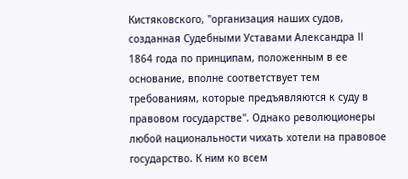Кистяковского, "организация наших судов, созданная Судебными Уставами Александра II 1864 года по принципам, положенным в ее основание, вполне соответствует тем требованиям, которые предъявляются к суду в правовом государстве". Однако революционеры любой национальности чихать хотели на правовое государство. К ним ко всем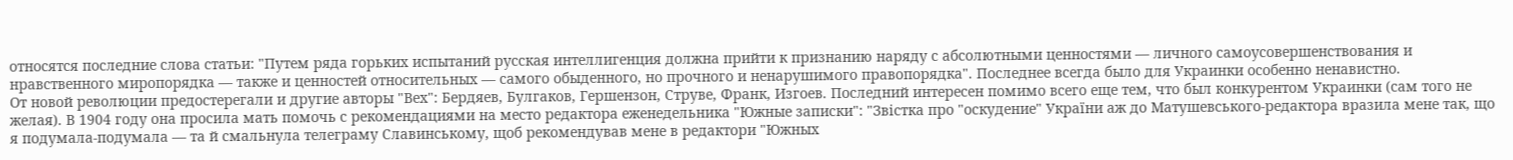относятся последние слова статьи: "Путем ряда горьких испытаний русская интеллигенция должна прийти к признанию наряду с абсолютными ценностями — личного самоусовершенствования и нравственного миропорядка — также и ценностей относительных — самого обыденного, но прочного и ненарушимого правопорядка". Последнее всегда было для Украинки особенно ненавистно.
От новой революции предостерегали и другие авторы "Вех": Бердяев, Булгаков, Гершензон, Струве, Франк, Изгоев. Последний интересен помимо всего еще тем, что был конкурентом Украинки (сам того не желая). В 1904 году она просила мать помочь с рекомендациями на место редактора еженедельника "Южные записки": "Звістка про "оскудение" України аж до Матушевського-редактора вразила мене так, що я подумала-подумала — та й смальнула телеграму Славинському, щоб рекомендував мене в редактори "Южных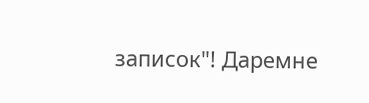записок"! Даремне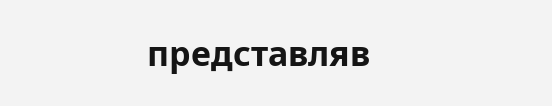представляв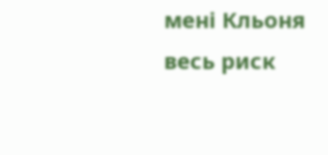мені Кльоня весь риск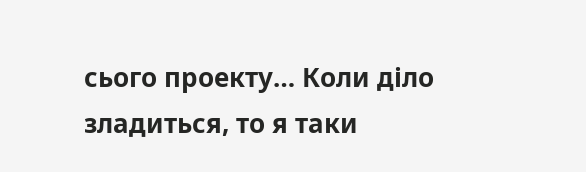сього проекту… Коли діло зладиться, то я таки